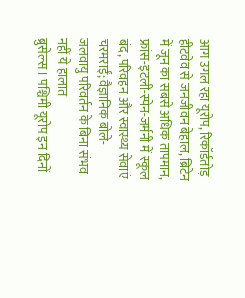आग उगल रहा यूरोप, रिकॉर्डतोड़ हीटवेव से जनजीवन बेहाल, ब्रिटेन में जून का सबसे अधिक तापमान, फ्रांस-इटली-स्पेन-जर्मनी में स्कूल बंद, परिवहन और स्वास्थ्य सेवाएं चरमराईं; वैज्ञानिक बोले- जलवायु परिवर्तन के बिना संभव नहीं ये हालात
ब्रुसेल्स। पश्चिमी यूरोप इन दिनों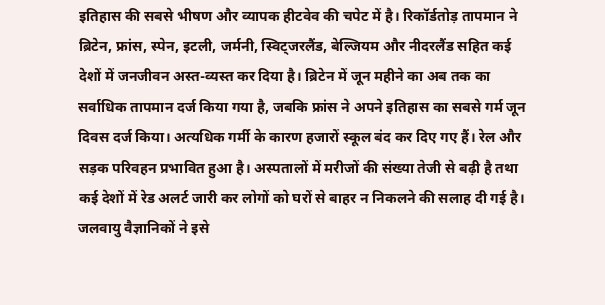इतिहास की सबसे भीषण और व्यापक हीटवेव की चपेट में है। रिकॉर्डतोड़ तापमान ने ब्रिटेन, फ्रांस, स्पेन, इटली, जर्मनी, स्विट्जरलैंड, बेल्जियम और नीदरलैंड सहित कई देशों में जनजीवन अस्त-व्यस्त कर दिया है। ब्रिटेन में जून महीने का अब तक का सर्वाधिक तापमान दर्ज किया गया है, जबकि फ्रांस ने अपने इतिहास का सबसे गर्म जून दिवस दर्ज किया। अत्यधिक गर्मी के कारण हजारों स्कूल बंद कर दिए गए हैं। रेल और सड़क परिवहन प्रभावित हुआ है। अस्पतालों में मरीजों की संख्या तेजी से बढ़ी है तथा कई देशों में रेड अलर्ट जारी कर लोगों को घरों से बाहर न निकलने की सलाह दी गई है।
जलवायु वैज्ञानिकों ने इसे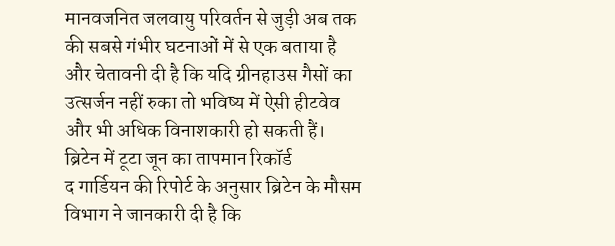मानवजनित जलवायु परिवर्तन से जुड़ी अब तक की सबसे गंभीर घटनाओं में से एक बताया है और चेतावनी दी है कि यदि ग्रीनहाउस गैसों का उत्सर्जन नहीं रुका तो भविष्य में ऐसी हीटवेव और भी अधिक विनाशकारी हो सकती हैं।
ब्रिटेन में टूटा जून का तापमान रिकॉर्ड
द गार्डियन की रिपोर्ट के अनुसार ब्रिटेन के मौसम विभाग ने जानकारी दी है कि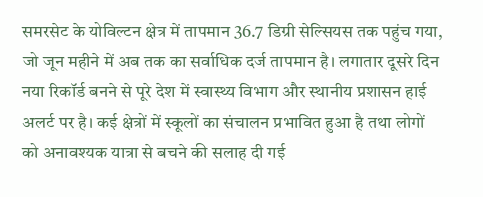समरसेट के योविल्टन क्षेत्र में तापमान 36.7 डिग्री सेल्सियस तक पहुंच गया, जो जून महीने में अब तक का सर्वाधिक दर्ज तापमान है। लगातार दूसरे दिन नया रिकॉर्ड बनने से पूरे देश में स्वास्थ्य विभाग और स्थानीय प्रशासन हाई अलर्ट पर है। कई क्षेत्रों में स्कूलों का संचालन प्रभावित हुआ है तथा लोगों को अनावश्यक यात्रा से बचने की सलाह दी गई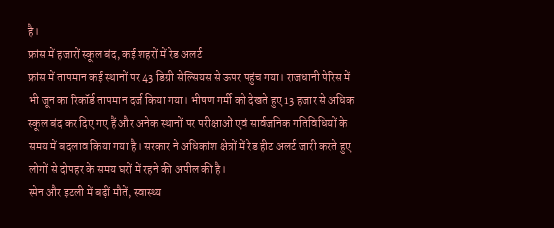है।
फ्रांस में हजारों स्कूल बंद, कई शहरों में रेड अलर्ट
फ्रांस में तापमान कई स्थानों पर 43 डिग्री सेल्सियस से ऊपर पहुंच गया। राजधानी पेरिस में भी जून का रिकॉर्ड तापमान दर्ज किया गया। भीषण गर्मी को देखते हुए 13 हजार से अधिक स्कूल बंद कर दिए गए हैं और अनेक स्थानों पर परीक्षाओं एवं सार्वजनिक गतिविधियों के समय में बदलाव किया गया है। सरकार ने अधिकांश क्षेत्रों में रेड हीट अलर्ट जारी करते हुए लोगों से दोपहर के समय घरों में रहने की अपील की है।
स्पेन और इटली में बढ़ीं मौतें, स्वास्थ्य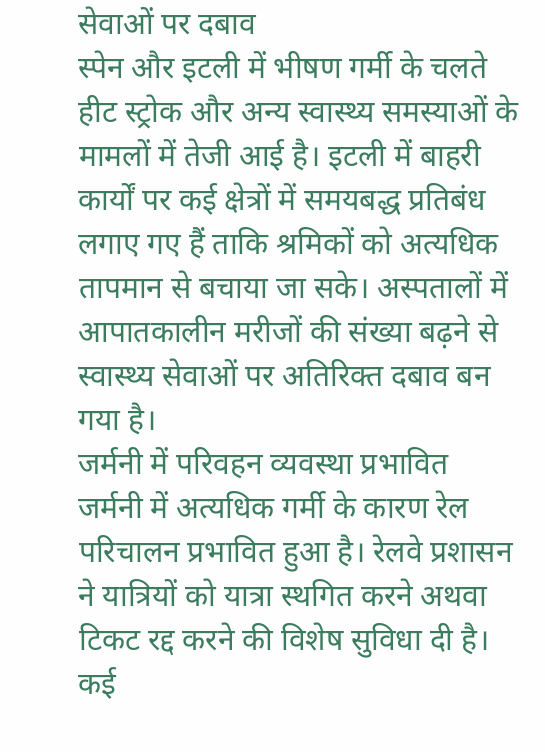सेवाओं पर दबाव
स्पेन और इटली में भीषण गर्मी के चलते हीट स्ट्रोक और अन्य स्वास्थ्य समस्याओं के मामलों में तेजी आई है। इटली में बाहरी कार्यों पर कई क्षेत्रों में समयबद्ध प्रतिबंध लगाए गए हैं ताकि श्रमिकों को अत्यधिक तापमान से बचाया जा सके। अस्पतालों में आपातकालीन मरीजों की संख्या बढ़ने से स्वास्थ्य सेवाओं पर अतिरिक्त दबाव बन गया है।
जर्मनी में परिवहन व्यवस्था प्रभावित
जर्मनी में अत्यधिक गर्मी के कारण रेल परिचालन प्रभावित हुआ है। रेलवे प्रशासन ने यात्रियों को यात्रा स्थगित करने अथवा टिकट रद्द करने की विशेष सुविधा दी है। कई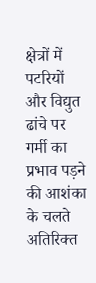क्षेत्रों में पटरियों और विद्युत ढांचे पर गर्मी का प्रभाव पड़ने की आशंका के चलते अतिरिक्त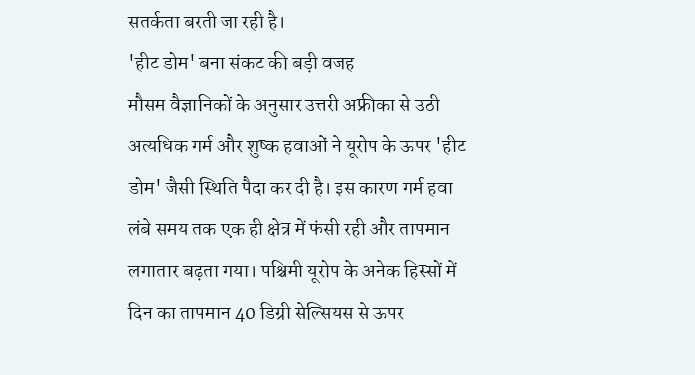सतर्कता बरती जा रही है।
'हीट डोम' बना संकट की बड़ी वजह
मौसम वैज्ञानिकों के अनुसार उत्तरी अफ्रीका से उठी अत्यधिक गर्म और शुष्क हवाओं ने यूरोप के ऊपर 'हीट डोम' जैसी स्थिति पैदा कर दी है। इस कारण गर्म हवा लंबे समय तक एक ही क्षेत्र में फंसी रही और तापमान लगातार बढ़ता गया। पश्चिमी यूरोप के अनेक हिस्सों में दिन का तापमान 40 डिग्री सेल्सियस से ऊपर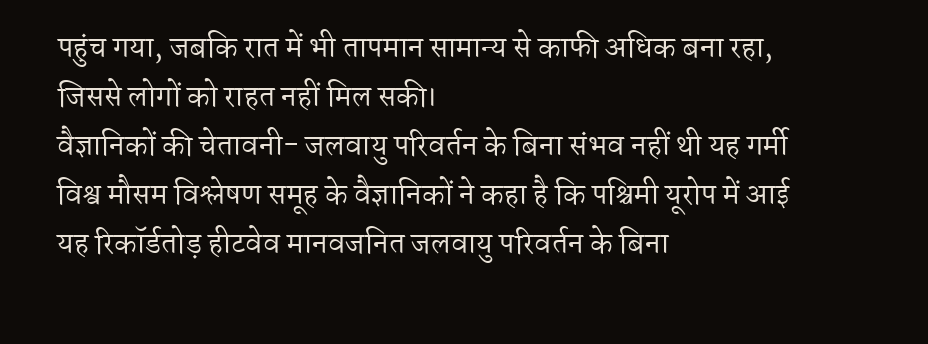पहुंच गया, जबकि रात में भी तापमान सामान्य से काफी अधिक बना रहा, जिससे लोगों को राहत नहीं मिल सकी।
वैज्ञानिकों की चेतावनी- जलवायु परिवर्तन के बिना संभव नहीं थी यह गर्मी
विश्व मौसम विश्लेषण समूह के वैज्ञानिकों ने कहा है कि पश्चिमी यूरोप में आई यह रिकॉर्डतोड़ हीटवेव मानवजनित जलवायु परिवर्तन के बिना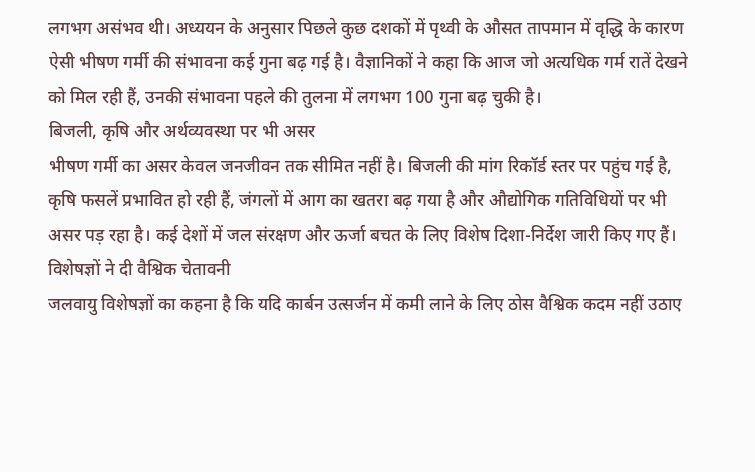लगभग असंभव थी। अध्ययन के अनुसार पिछले कुछ दशकों में पृथ्वी के औसत तापमान में वृद्धि के कारण ऐसी भीषण गर्मी की संभावना कई गुना बढ़ गई है। वैज्ञानिकों ने कहा कि आज जो अत्यधिक गर्म रातें देखने को मिल रही हैं, उनकी संभावना पहले की तुलना में लगभग 100 गुना बढ़ चुकी है।
बिजली, कृषि और अर्थव्यवस्था पर भी असर
भीषण गर्मी का असर केवल जनजीवन तक सीमित नहीं है। बिजली की मांग रिकॉर्ड स्तर पर पहुंच गई है, कृषि फसलें प्रभावित हो रही हैं, जंगलों में आग का खतरा बढ़ गया है और औद्योगिक गतिविधियों पर भी असर पड़ रहा है। कई देशों में जल संरक्षण और ऊर्जा बचत के लिए विशेष दिशा-निर्देश जारी किए गए हैं।
विशेषज्ञों ने दी वैश्विक चेतावनी
जलवायु विशेषज्ञों का कहना है कि यदि कार्बन उत्सर्जन में कमी लाने के लिए ठोस वैश्विक कदम नहीं उठाए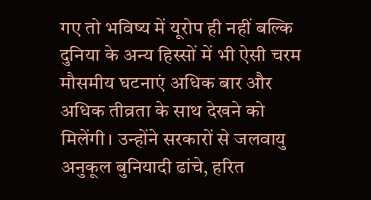गए तो भविष्य में यूरोप ही नहीं बल्कि दुनिया के अन्य हिस्सों में भी ऐसी चरम मौसमीय घटनाएं अधिक बार और अधिक तीव्रता के साथ देखने को मिलेंगी। उन्होंने सरकारों से जलवायु अनुकूल बुनियादी ढांचे, हरित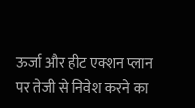ऊर्जा और हीट एक्शन प्लान पर तेजी से निवेश करने का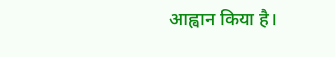आह्वान किया है।